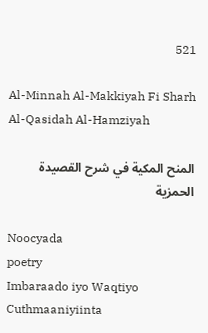521

Al-Minnah Al-Makkiyah Fi Sharh Al-Qasidah Al-Hamziyah

المنح المكية في شرح القصيدة الحمزية

Noocyada
poetry
Imbaraado iyo Waqtiyo
Cuthmaaniyiinta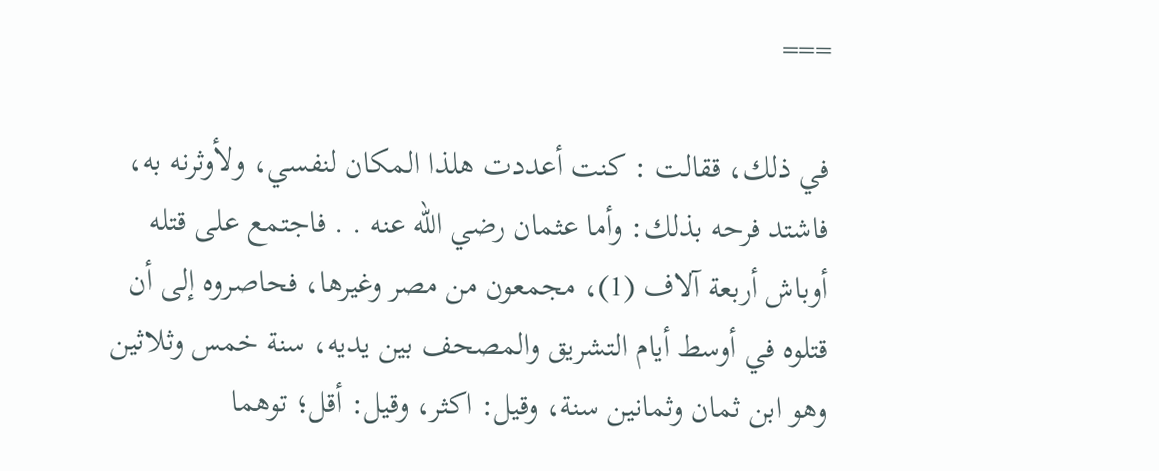===

في ذلك، ققالت : كنت أعددت هلذا المكان لنفسي، ولأوثرنه به، فاشتد فرحه بذلك: وأما عثمان رضي الله عنه . . فاجتمع على قتله أوباش أربعة آلاف (1)، مجمعون من مصر وغيرها، فحاصروه إلى أن قتلوه في أوسط أيام التشريق والمصحف بين يديه، سنة خمس وثلاثين وهو ابن ثمان وثمانين سنة، وقيل: اكثر، وقيل: أقل؛ توهما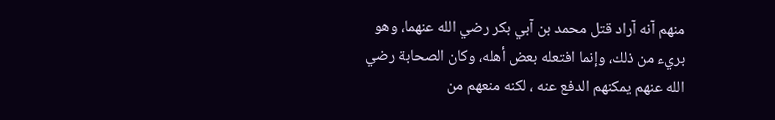منهم آنه آراد قتل محمد بن آبي بكر رضي الله عنهما، وهو بريء من ذلك، وإنما افتعله بعض أهله، وكان الصحابة رضي الله عنهم يمكنهم الدفع عنه ، لكنه منعهم من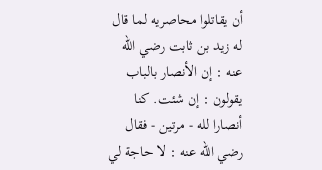أن يقاتلوا محاصريه لما قال له زيد بن ثابت رضي الله عنه : إن الأنصار بالباب يقولون : إن شئت. كنا أنصارا لله - مرتين - فقال رضي الله عنه : لا حاجة لي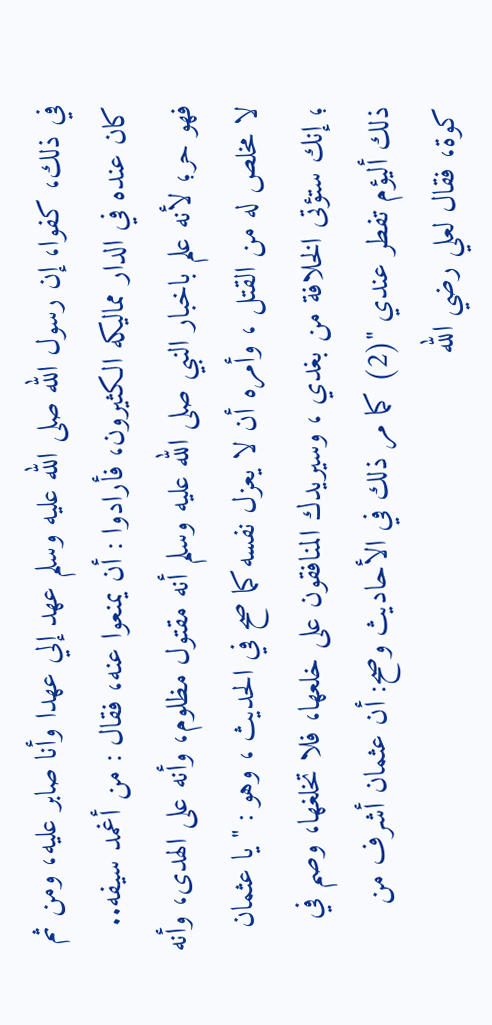في ذلك، كفوا، إن رسول الله صلى الله عليه وسلم عهد إلي عهدا وأنا صابر عليه، ومن ثم كان عنده في الدار مماليكه الكثيرون، فأرادوا : أن يمنعوا عنه، فقال : من أغمد سيفه.. فهو حر؛ لأنه علم باخبار النبي صلى الله عليه وسلم أنه مقتول مظلوم، وأنه على الهدى، وأنه لا مخلص له من القتل ، وأمره أن لا يعزل نفسه كما صح في الحديث ، وهو : " يا عثمان ؛ إنك ستؤتى الخلافة من بغدي ، وسيريدك المنافقون على خلعها، فلا تخلغها، وصم في ذلك أليؤم تفطر عندي "(2) كما مر ذلك في الأحاديث وصح: أن عثمان أشرف من كوة، فقال لعلي رضي الله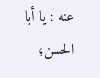عنه : يا أبا الحسن؛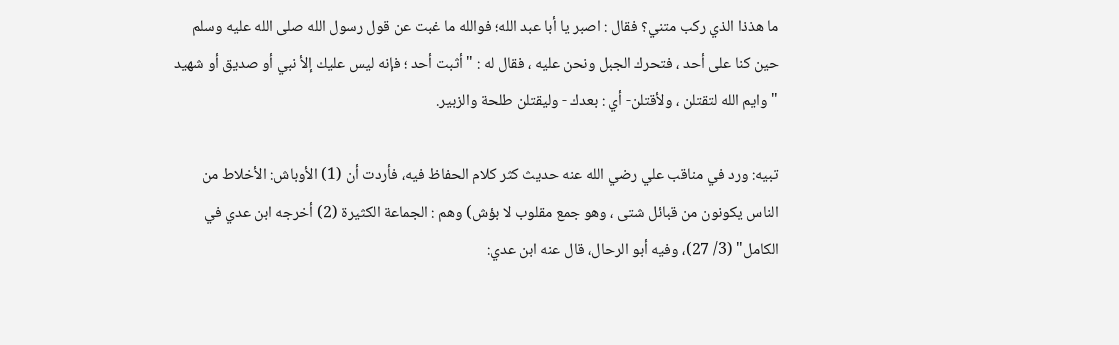ما هذذا الذي ركب متني؟ فقال : اصبر يا أبا عبد الله؛ فوالله ما غبت عن قول رسول الله صلى الله عليه وسلم حين كنا على أحد ، فتحرك الجبل ونحن عليه ، فقال له : " أثبت أحد ؛ فإنه ليس عليك إلأ نبي أو صديق أو شهيد " وايم الله لتقتلن ، ولأقتلن- أي : بعدك - وليقتلن طلحة والزبير.

تبيه: ورد في مناقب علي رضي الله عنه حديث كثر كلام الحفاظ فيه، فأردت أن (1) الأوباش: الأخلاط من الناس يكونون من قبائل شتى ، وهو جمع مقلوب لا بؤش) وهم : الجماعة الكثيرة (2) أخرجه ابن عدي في الكامل" (3/ 27)، وفيه أبو الرحال، قال عنه ابن عدي: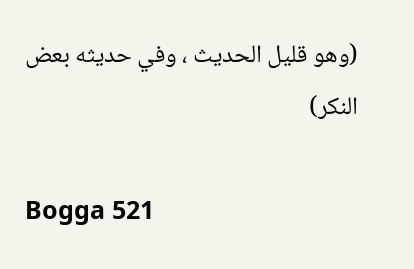(وهو قليل الحديث ، وفي حديثه بعض النكر)

Bogga 521